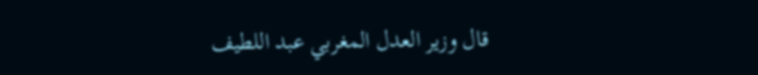قال وزير العدل المغربي عبد اللطيف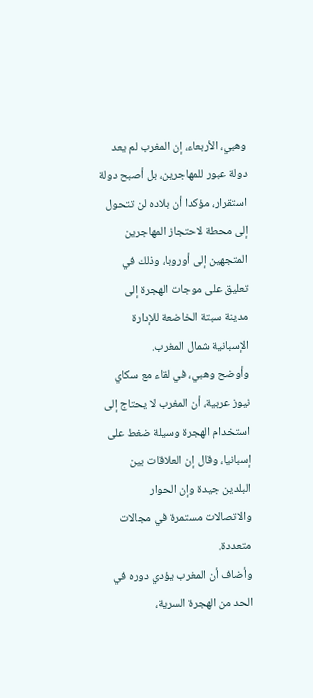وهبي، الأربعاء، إن المغرب لم يعد دولة عبور للمهاجرين، بل أصبح دولة استقرار، مؤكدا أن بلاده لن تتحول إلى محطة لاحتجاز المهاجرين المتجهين إلى أوروبا، وذلك في تعليق على موجات الهجرة إلى مدينة سبتة الخاضعة للإدارة الإسبانية شمال المغرب.
وأوضح وهبي، في لقاء مع سكاي نيوز عربية، أن المغرب لا يحتاج إلى استخدام الهجرة وسيلة ضغط على إسبانيا، وقال إن العلاقات بين البلدين جيدة وإن الحوار والاتصالات مستمرة في مجالات متعددة.
وأضاف أن المغرب يؤدي دوره في الحد من الهجرة السرية،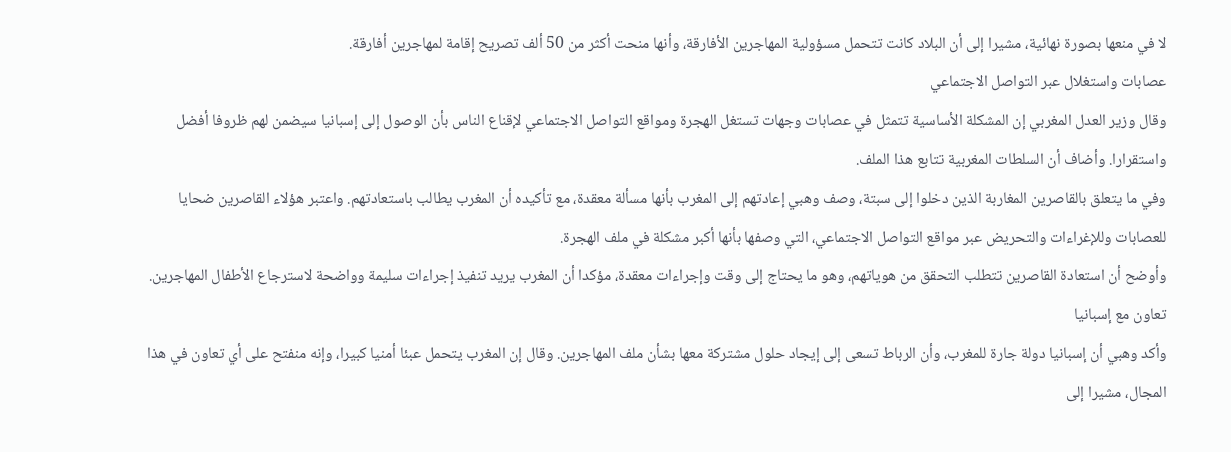لا في منعها بصورة نهائية، مشيرا إلى أن البلاد كانت تتحمل مسؤولية المهاجرين الأفارقة، وأنها منحت أكثر من 50 ألف تصريح إقامة لمهاجرين أفارقة.
عصابات واستغلال عبر التواصل الاجتماعي
وقال وزير العدل المغربي إن المشكلة الأساسية تتمثل في عصابات وجهات تستغل الهجرة ومواقع التواصل الاجتماعي لإقناع الناس بأن الوصول إلى إسبانيا سيضمن لهم ظروفا أفضل واستقرارا. وأضاف أن السلطات المغربية تتابع هذا الملف.
وفي ما يتعلق بالقاصرين المغاربة الذين دخلوا إلى سبتة، وصف وهبي إعادتهم إلى المغرب بأنها مسألة معقدة، مع تأكيده أن المغرب يطالب باستعادتهم. واعتبر هؤلاء القاصرين ضحايا للعصابات وللإغراءات والتحريض عبر مواقع التواصل الاجتماعي، التي وصفها بأنها أكبر مشكلة في ملف الهجرة.
وأوضح أن استعادة القاصرين تتطلب التحقق من هوياتهم، وهو ما يحتاج إلى وقت وإجراءات معقدة، مؤكدا أن المغرب يريد تنفيذ إجراءات سليمة وواضحة لاسترجاع الأطفال المهاجرين.
تعاون مع إسبانيا
وأكد وهبي أن إسبانيا دولة جارة للمغرب، وأن الرباط تسعى إلى إيجاد حلول مشتركة معها بشأن ملف المهاجرين. وقال إن المغرب يتحمل عبئا أمنيا كبيرا، وإنه منفتح على أي تعاون في هذا المجال، مشيرا إلى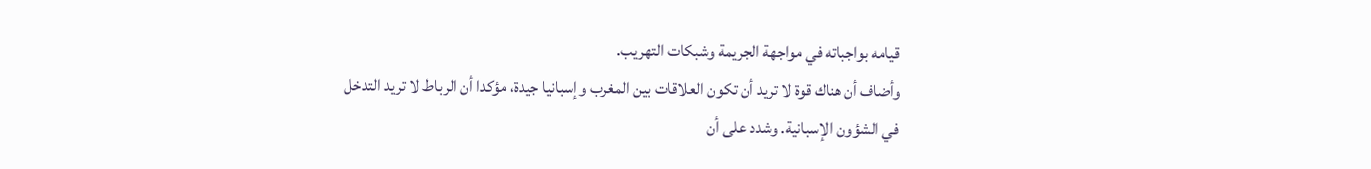قيامه بواجباته في مواجهة الجريمة وشبكات التهريب.
وأضاف أن هناك قوة لا تريد أن تكون العلاقات بين المغرب وإسبانيا جيدة، مؤكدا أن الرباط لا تريد التدخل في الشؤون الإسبانية. وشدد على أن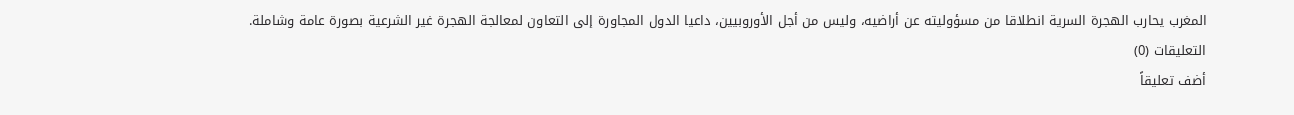المغرب يحارب الهجرة السرية انطلاقا من مسؤوليته عن أراضيه، وليس من أجل الأوروبيين، داعيا الدول المجاورة إلى التعاون لمعالجة الهجرة غير الشرعية بصورة عامة وشاملة.
التعليقات (0)
أضف تعليقاً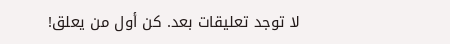لا توجد تعليقات بعد. كن أول من يعلق!